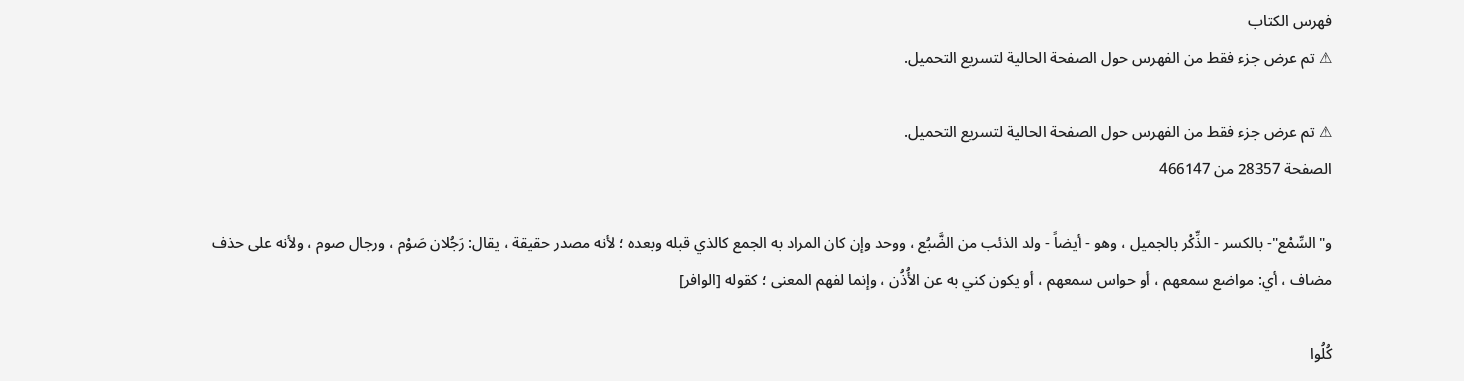فهرس الكتاب
⚠ تم عرض جزء فقط من الفهرس حول الصفحة الحالية لتسريع التحميل.

⚠ تم عرض جزء فقط من الفهرس حول الصفحة الحالية لتسريع التحميل.
الصفحة 28357 من 466147

و"السِّمْع"- بالكسر - الذِّكْر بالجميل ، وهو - أيضاً - ولد الذئب من الضَّبُع ، ووحد وإن كان المراد به الجمع كالذي قبله وبعده ؛ لأنه مصدر حقيقة ، يقال: رَجُلان صَوْم ، ورجال صوم ، ولأنه على حذف مضاف ، أي: مواضع سمعهم ، أو حواس سمعهم ، أو يكون كني به عن الأُذُن ، وإنما لفهم المعنى ؛ كقوله [الوافر]

كُلُوا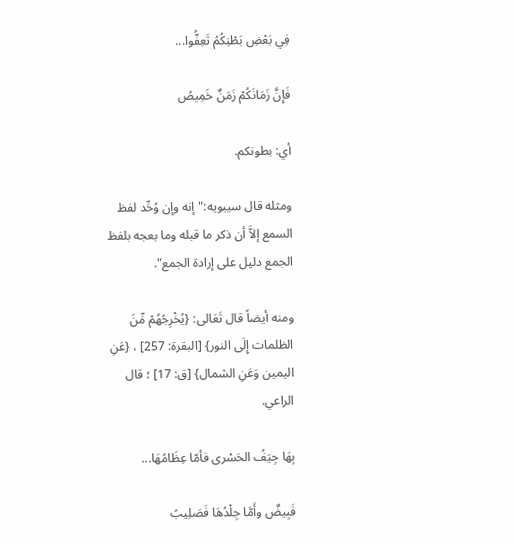فِي بَعْضِ بَطْنِكُمُ تَعِفُّوا...

فَإِنَّ زَمَانَكُمْ زَمَنٌ خَمِيصُ

أي: بطونكم.

ومثله قال سيبويه:"إنه وإن وُحِّد لفظ السمع إلاَّ أن ذكر ما قبله وما بعجه بلفظ الجمع دليل على إرادة الجمع".

ومنه أيضاً قال تَعَالى: {يُخْرِجُهُمْ مِّنَ الظلمات إِلَى النور} [البقرة: 257] ، {عَنِ اليمين وَعَنِ الشمال} [ق: 17] ؛ قال الراعي.

بِهَا جِيَفُ الحَسْرى فأمّا عِظَامُهَا...

فَبِيضٌ وأَمَّا جِلْدُهَا فَصَلِيبُ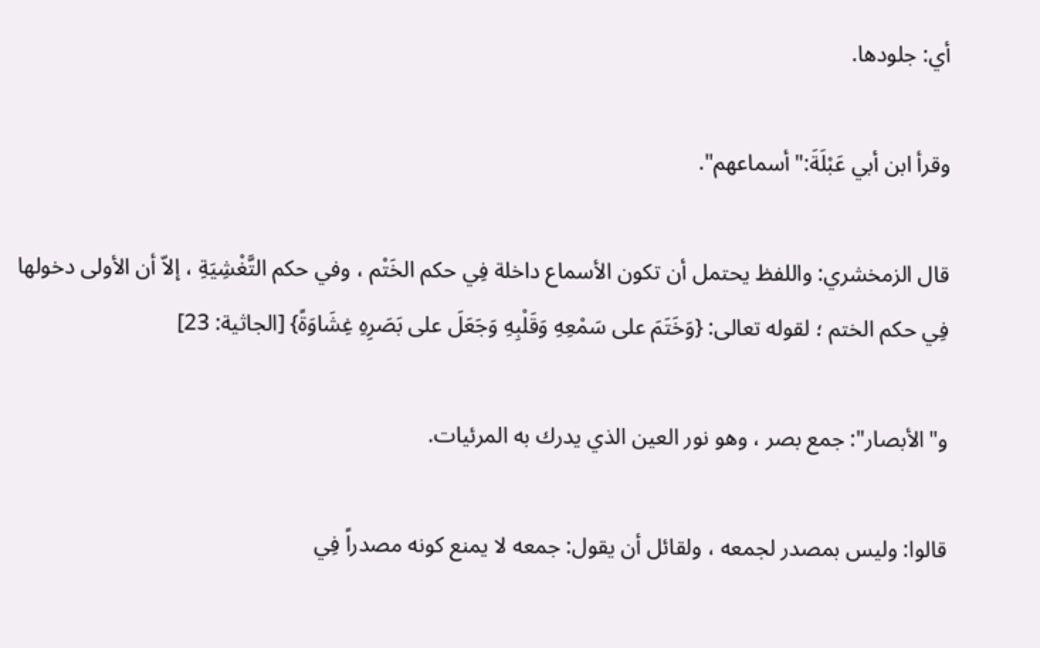أي: جلودها.

وقرأ ابن أبي عَبْلَةَ:"أسماعهم".

قال الزمخشري: واللفظ يحتمل أن تكون الأسماع داخلة فِي حكم الخَتْم ، وفي حكم التَّغْشِيَةِ ، إلاّ أن الأولى دخولها فِي حكم الختم ؛ لقوله تعالى: {وَخَتَمَ على سَمْعِهِ وَقَلْبِهِ وَجَعَلَ على بَصَرِهِ غِشَاوَةً} [الجاثية: 23]

و"الأبصار": جمع بصر ، وهو نور العين الذي يدرك به المرئيات.

قالوا: وليس بمصدر لجمعه ، ولقائل أن يقول: جمعه لا يمنع كونه مصدراً فِي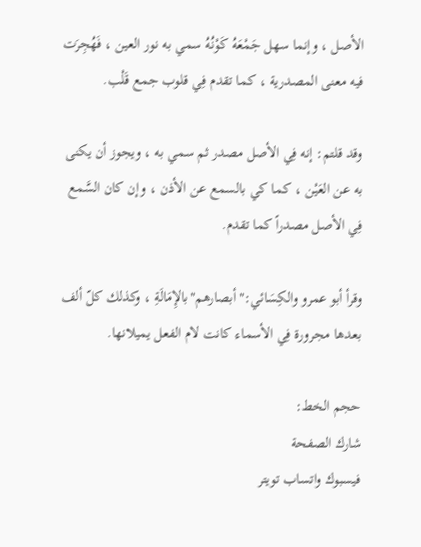الأصل ، وإنما سهل جَمْعَهُ كَوْنُهُ سمي به نور العين ، فَهُجِرَت فيه معنى المصدرية ، كما تقدم فِي قلوب جمع قَلْب.

وقد قلتم: إنه فِي الأصل مصدر ثم سمي به ، ويجوز أن يكنى به عن العَيْن ، كما كي بالسمع عن الأذن ، وإن كان السَّمع فِي الأصل مصدراً كما تقدم.

وقرأ أبو عمرو والكِسَائي:"أبصارهم"بالإِمَالَةِ ، وكذلك كلّ ألف بعدها مجرورة فِي الأسماء كانت لام الفعل يميلانها.

حجم الخط:
شارك الصفحة
فيسبوك واتساب تويتر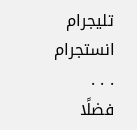تليجرام انستجرام
. . .
فضلًا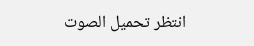انتظر تحميل الصوت